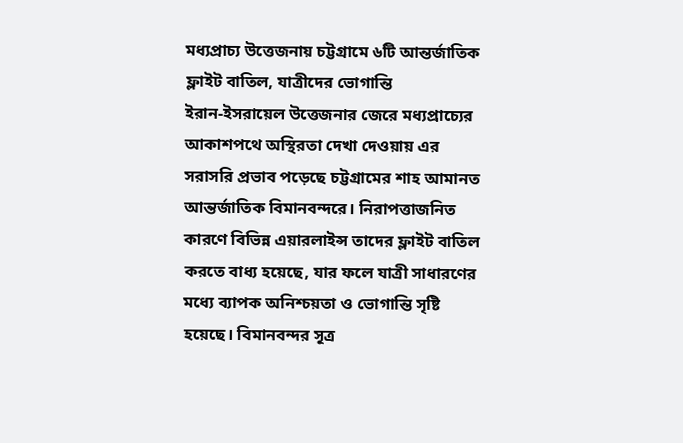মধ্যপ্রাচ্য উত্তেজনায় চট্টগ্রামে ৬টি আন্তর্জাতিক ফ্লাইট বাতিল, যাত্রীদের ভোগান্তি
ইরান-ইসরায়েল উত্তেজনার জেরে মধ্যপ্রাচ্যের আকাশপথে অস্থিরতা দেখা দেওয়ায় এর সরাসরি প্রভাব পড়েছে চট্টগ্রামের শাহ আমানত আন্তর্জাতিক বিমানবন্দরে। নিরাপত্তাজনিত কারণে বিভিন্ন এয়ারলাইন্স তাদের ফ্লাইট বাতিল করতে বাধ্য হয়েছে, যার ফলে যাত্রী সাধারণের মধ্যে ব্যাপক অনিশ্চয়তা ও ভোগান্তি সৃষ্টি হয়েছে। বিমানবন্দর সূত্র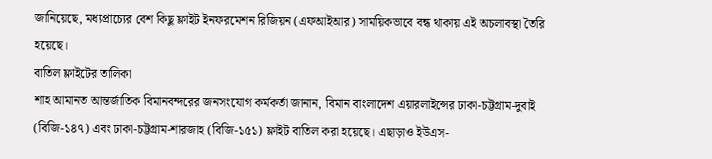জানিয়েছে, মধ্যপ্রাচ্যের বেশ কিছু ফ্লাইট ইনফরমেশন রিজিয়ন (এফআইআর) সাময়িকভাবে বন্ধ থাকায় এই অচলাবস্থা তৈরি হয়েছে।
বাতিল ফ্লাইটের তালিকা
শাহ আমানত আন্তর্জাতিক বিমানবন্দরের জনসংযোগ কর্মকর্তা জানান, বিমান বাংলাদেশ এয়ারলাইন্সের ঢাকা-চট্টগ্রাম-দুবাই (বিজি-১৪৭) এবং ঢাকা-চট্টগ্রাম-শারজাহ (বিজি-১৫১) ফ্লাইট বাতিল করা হয়েছে। এছাড়াও ইউএস-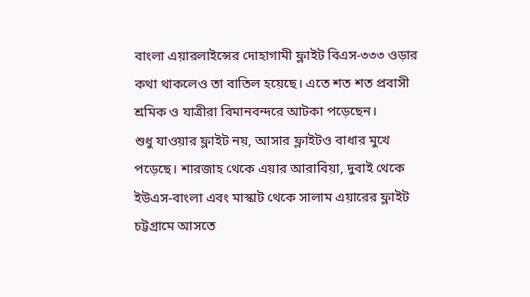বাংলা এয়ারলাইন্সের দোহাগামী ফ্লাইট বিএস-৩৩৩ ওড়ার কথা থাকলেও তা বাতিল হয়েছে। এতে শত শত প্রবাসী শ্রমিক ও যাত্রীরা বিমানবন্দরে আটকা পড়েছেন।
শুধু যাওয়ার ফ্লাইট নয়, আসার ফ্লাইটও বাধার মুখে পড়েছে। শারজাহ থেকে এয়ার আরাবিয়া, দুবাই থেকে ইউএস-বাংলা এবং মাস্কাট থেকে সালাম এয়ারের ফ্লাইট চট্টগ্রামে আসতে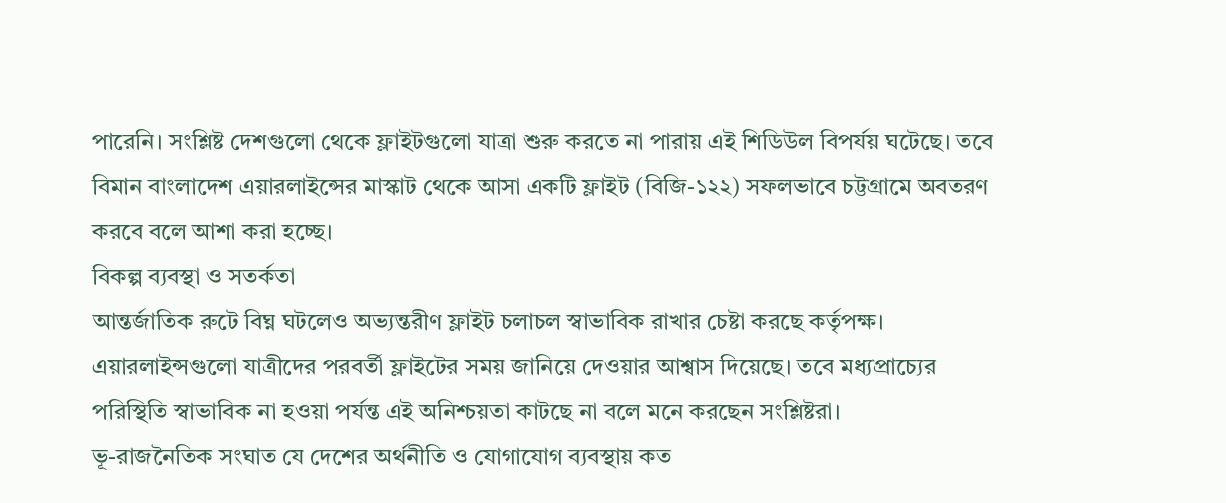পারেনি। সংশ্লিষ্ট দেশগুলো থেকে ফ্লাইটগুলো যাত্রা শুরু করতে না পারায় এই শিডিউল বিপর্যয় ঘটেছে। তবে বিমান বাংলাদেশ এয়ারলাইন্সের মাস্কাট থেকে আসা একটি ফ্লাইট (বিজি-১২২) সফলভাবে চট্টগ্রামে অবতরণ করবে বলে আশা করা হচ্ছে।
বিকল্প ব্যবস্থা ও সতর্কতা
আন্তর্জাতিক রুটে বিঘ্ন ঘটলেও অভ্যন্তরীণ ফ্লাইট চলাচল স্বাভাবিক রাখার চেষ্টা করছে কর্তৃপক্ষ। এয়ারলাইন্সগুলো যাত্রীদের পরবর্তী ফ্লাইটের সময় জানিয়ে দেওয়ার আশ্বাস দিয়েছে। তবে মধ্যপ্রাচ্যের পরিস্থিতি স্বাভাবিক না হওয়া পর্যন্ত এই অনিশ্চয়তা কাটছে না বলে মনে করছেন সংশ্লিষ্টরা।
ভূ-রাজনৈতিক সংঘাত যে দেশের অর্থনীতি ও যোগাযোগ ব্যবস্থায় কত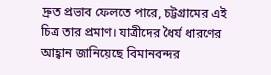দ্রুত প্রভাব ফেলতে পারে, চট্টগ্রামের এই চিত্র তার প্রমাণ। যাত্রীদের ধৈর্য ধারণের আহ্বান জানিয়েছে বিমানবন্দর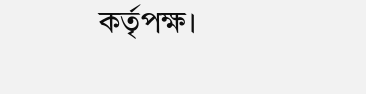কর্তৃপক্ষ।